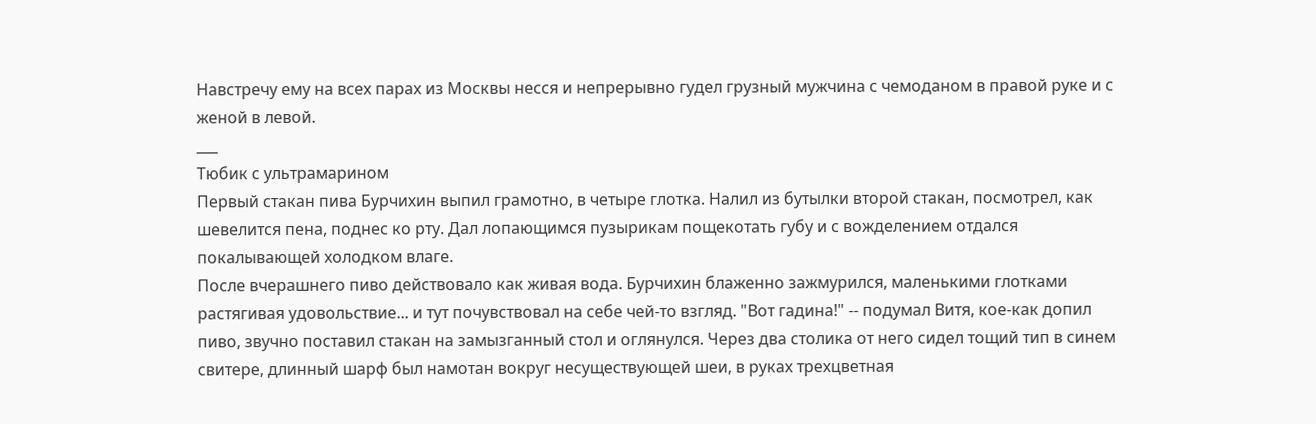Навстречу ему на всех парах из Москвы несся и непрерывно гудел грузный мужчина с чемоданом в правой руке и с женой в левой.
___
Тюбик с ультрамарином
Первый стакан пива Бурчихин выпил грамотно, в четыре глотка. Налил из бутылки второй стакан, посмотрел, как шевелится пена, поднес ко рту. Дал лопающимся пузырикам пощекотать губу и с вожделением отдался покалывающей холодком влаге.
После вчерашнего пиво действовало как живая вода. Бурчихин блаженно зажмурился, маленькими глотками растягивая удовольствие... и тут почувствовал на себе чей-то взгляд. "Вот гадина!" -- подумал Витя, кое-как допил пиво, звучно поставил стакан на замызганный стол и оглянулся. Через два столика от него сидел тощий тип в синем свитере, длинный шарф был намотан вокруг несуществующей шеи, в руках трехцветная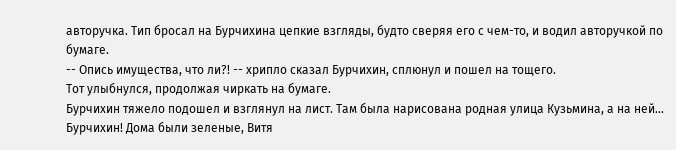авторучка. Тип бросал на Бурчихина цепкие взгляды, будто сверяя его с чем-то, и водил авторучкой по бумаге.
-- Опись имущества, что ли?! -- хрипло сказал Бурчихин, сплюнул и пошел на тощего.
Тот улыбнулся, продолжая чиркать на бумаге.
Бурчихин тяжело подошел и взглянул на лист. Там была нарисована родная улица Кузьмина, а на ней... Бурчихин! Дома были зеленые, Витя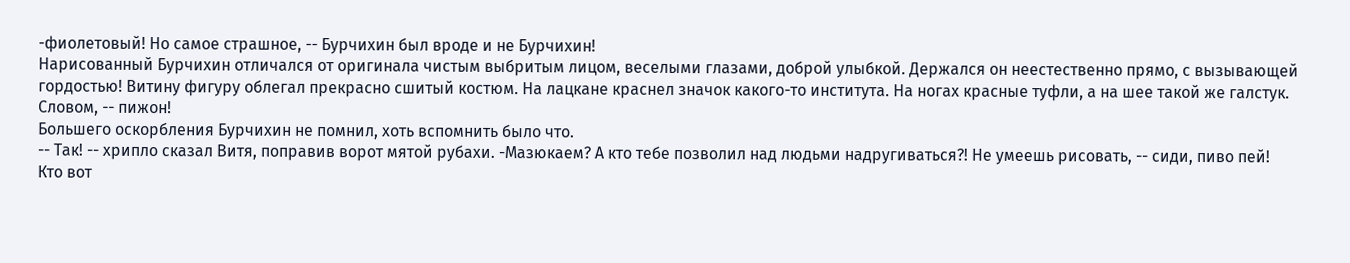-фиолетовый! Но самое страшное, -- Бурчихин был вроде и не Бурчихин!
Нарисованный Бурчихин отличался от оригинала чистым выбритым лицом, веселыми глазами, доброй улыбкой. Держался он неестественно прямо, с вызывающей гордостью! Витину фигуру облегал прекрасно сшитый костюм. На лацкане краснел значок какого-то института. На ногах красные туфли, а на шее такой же галстук.
Словом, -- пижон!
Большего оскорбления Бурчихин не помнил, хоть вспомнить было что.
-- Так! -- хрипло сказал Витя, поправив ворот мятой рубахи. -Мазюкаем? А кто тебе позволил над людьми надругиваться?! Не умеешь рисовать, -- сиди, пиво пей!
Кто вот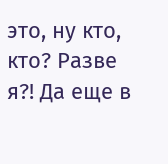это, ну кто, кто? Разве я?! Да еще в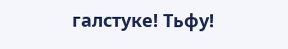галстуке! Тьфу!